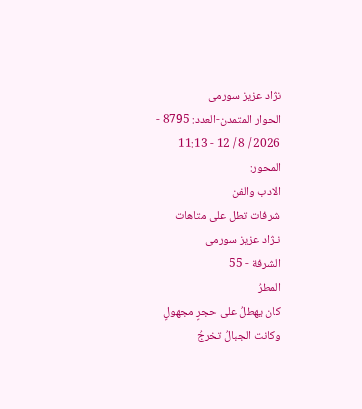نژاد عزیز سورمی
الحوار المتمدن-العدد: 8795 - 2026 / 8 / 12 - 11:13
المحور:
الادب والفن
شرفات تطل على متاهات
نـژاد عزیز سورمی
الشرفة - 55
المطرُ
كان يهطلُ على حجرٍ مجهولٍ
وكانت الجبالُ تخرجُ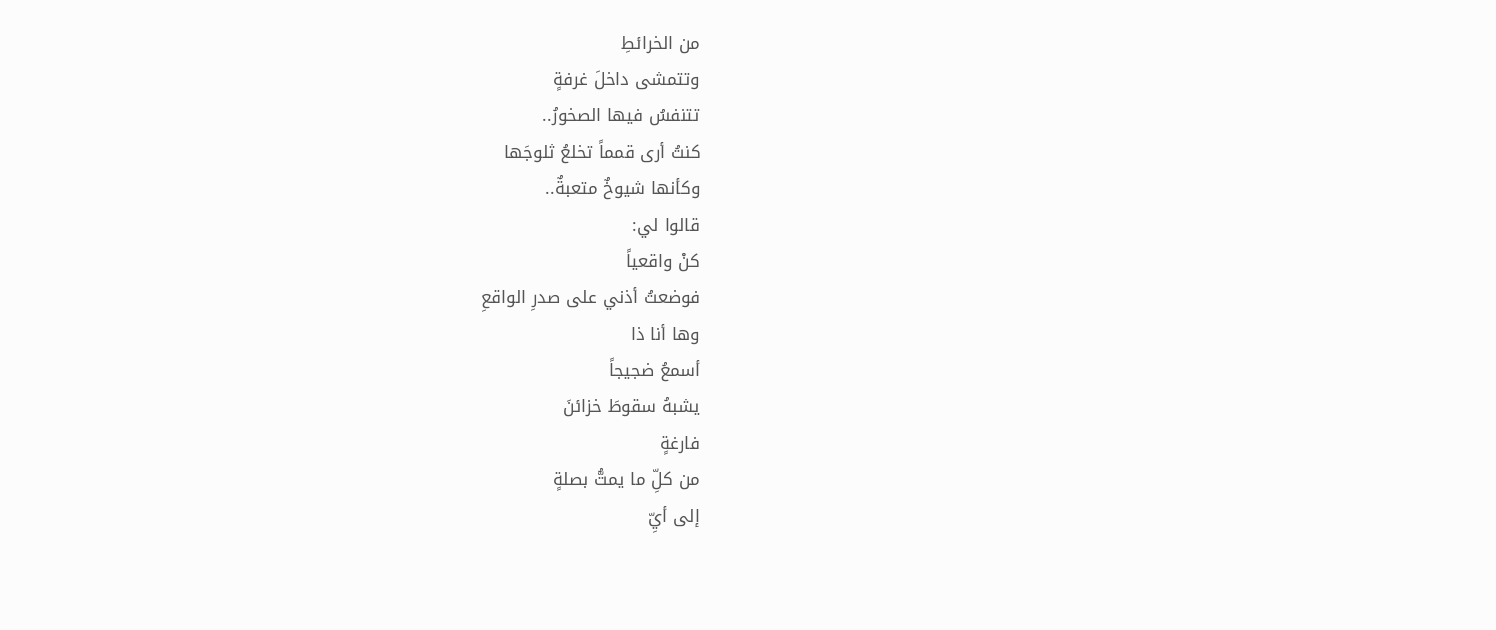من الخرائطِ
وتتمشى داخلَ غرفةٍ
تتنفسُ فيها الصخورُ..
كنتُ أرى قمماً تخلعُ ثلوجَها
وكأنها شيوخٌ متعبةٌ..
قالوا لي:
كنْ واقعياً
فوضعتُ أذني على صدرِ الواقعِ
وها أنا ذا
أسمعُ ضجيجاً
يشبهُ سقوطَ خزائنَ
فارغةٍ
من كلِّ ما يمتُّ بصلةٍ
إلى أيِّ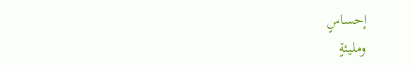إحساسٍ
ومليئةٍ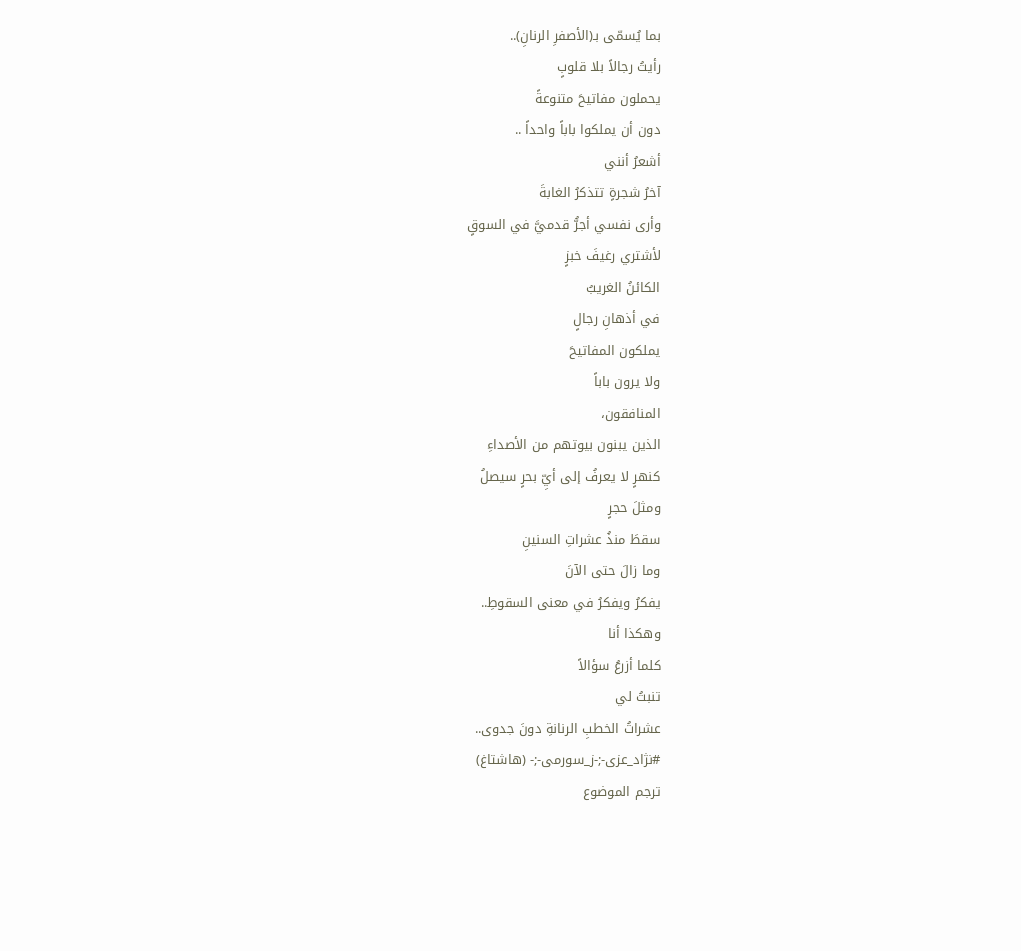بما يُسمّى بـ(الأصفرِ الرنانِ)..
رأيتُ رجالاً بلا قلوبٍ
يحملون مفاتيحَ متنوعةً
دون أن يملكوا باباً واحداً ..
أشعرُ أنني
آخرُ شجرةٍ تتذكرُ الغابةَ
وأرى نفسي أجرُّ قدميَّ في السوقٍ
لأشتري رغيفَ خبزٍ
الكائنُ الغريبُ
في أذهانِ رجالٍ
يملكون المفاتيحَ
ولا يرون باباً
المنافقون،
الذين يبنون بيوتهم من الأصداءِ
كنهرٍ لا يعرفُ إلى أيِّ بحرٍ سيصلُ
ومثلَ حجرٍ
سقطَ منذُ عشراتِ السنينِ
وما زالَ حتى الآنَ
يفكرُ ويفكرُ في معنى السقوطِ..
وهكذا أنا
كلما أزرعُ سؤالاً
تنبتُ لي
عشراتُ الخطبِ الرنانةِ دونَ جدوى..
#نژاد_عزی-;-ز_سورمی-;- (هاشتاغ)
ترجم الموضوع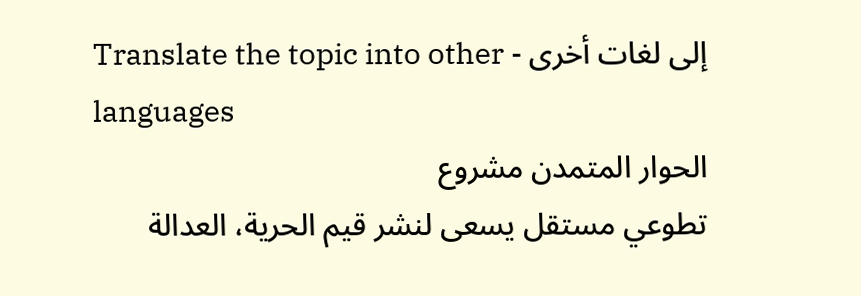إلى لغات أخرى - Translate the topic into other
languages
الحوار المتمدن مشروع
تطوعي مستقل يسعى لنشر قيم الحرية، العدالة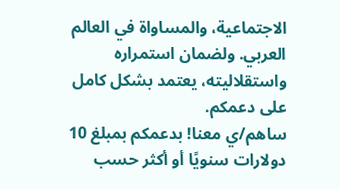الاجتماعية، والمساواة في العالم
العربي. ولضمان استمراره واستقلاليته، يعتمد بشكل كامل على دعمكم.
ساهم/ي معنا! بدعمكم بمبلغ 10 دولارات سنويًا أو أكثر حسب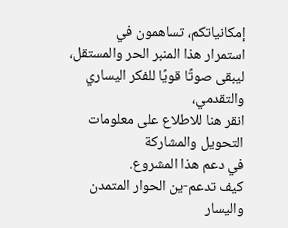إمكانياتكم، تساهمون في
استمرار هذا المنبر الحر والمستقل، ليبقى صوتًا قويًا للفكر اليساري والتقدمي،
انقر هنا للاطلاع على معلومات التحويل والمشاركة
في دعم هذا المشروع.
كيف تدعم-ين الحوار المتمدن واليسار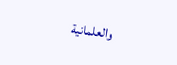والعلمانية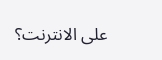على الانترنت؟